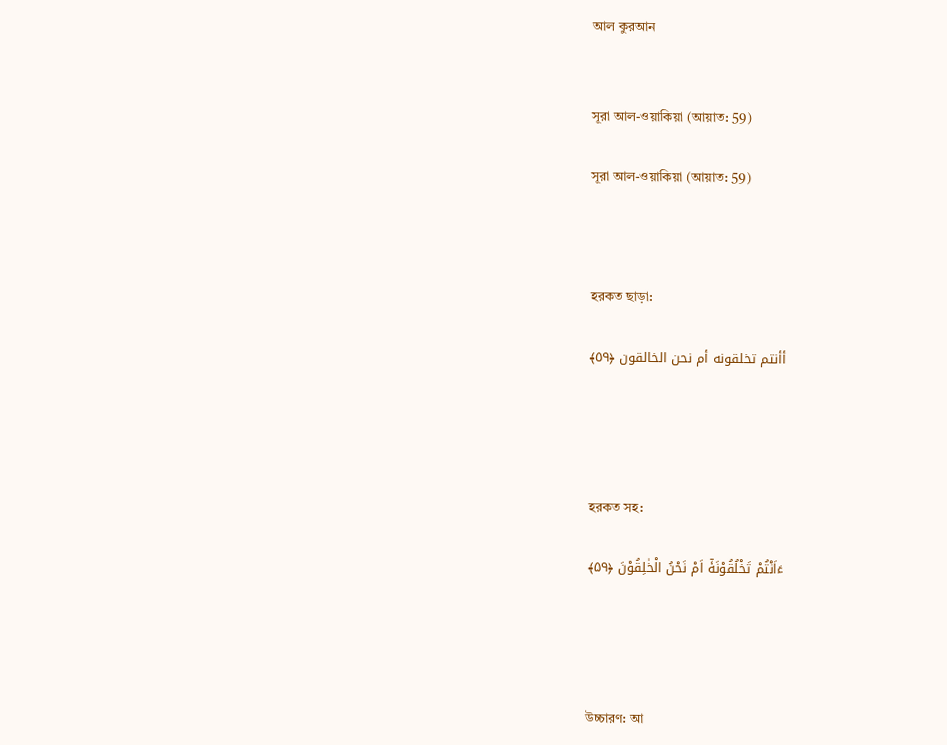আল কুরআন


সূরা আল-ওয়াকিয়া (আয়াত: 59)

সূরা আল-ওয়াকিয়া (আয়াত: 59)



হরকত ছাড়া:

أأنتم تخلقونه أم نحن الخالقون ﴿٥٩﴾




হরকত সহ:

ءَاَنْتُمْ تَخْلُقُوْنَهٗۤ اَمْ نَحْنُ الْخٰلِقُوْنَ ﴿۵۹﴾




উচ্চারণ: আ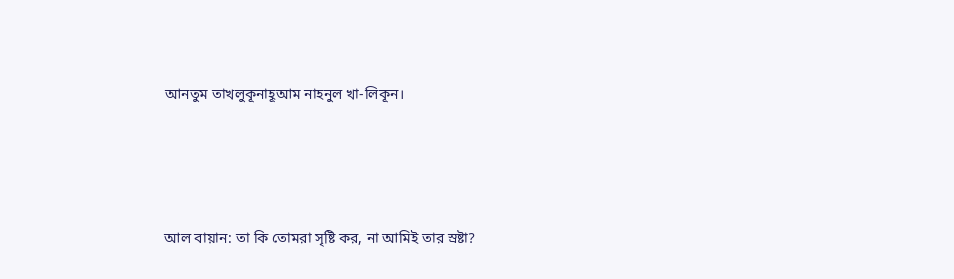আনতুম তাখলুকূনাহূআম নাহনুল খা-লিকূন।




আল বায়ান: তা কি তোমরা সৃষ্টি কর, না আমিই তার স্রষ্টা?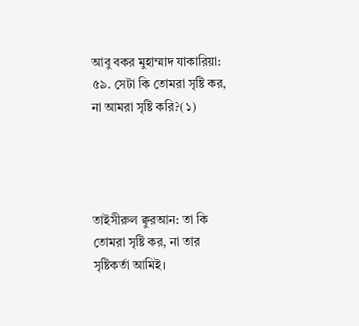আবু বকর মুহাম্মাদ যাকারিয়া: ৫৯. সেটা কি তোমরা সৃষ্টি কর, না আমরা সৃষ্টি করি?(১)




তাইসীরুল ক্বুরআন: তা কি তোমরা সৃষ্টি কর, না তার সৃষ্টিকর্তা আমিই।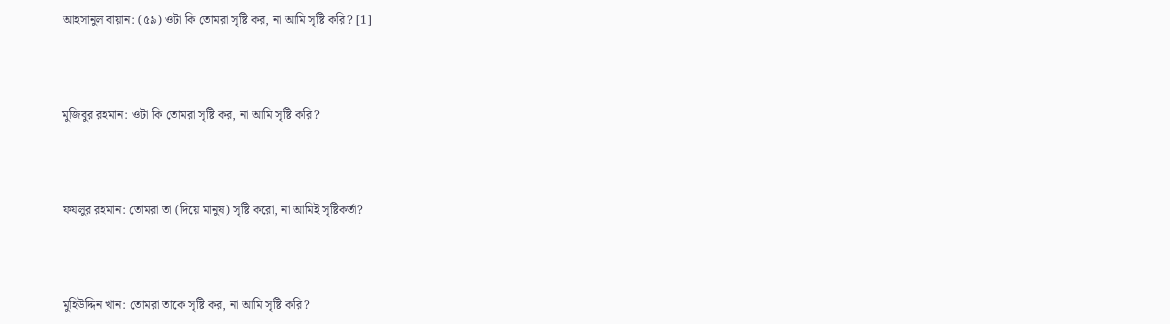আহসানুল বায়ান: (৫৯) ওটা কি তোমরা সৃষ্টি কর, না আমি সৃষ্টি করি? [1]



মুজিবুর রহমান: ওটা কি তোমরা সৃষ্টি কর, না আমি সৃষ্টি করি?



ফযলুর রহমান: তোমরা তা (দিয়ে মানুষ) সৃষ্টি করো, না আমিই সৃষ্টিকর্তা?



মুহিউদ্দিন খান: তোমরা তাকে সৃষ্টি কর, না আমি সৃষ্টি করি?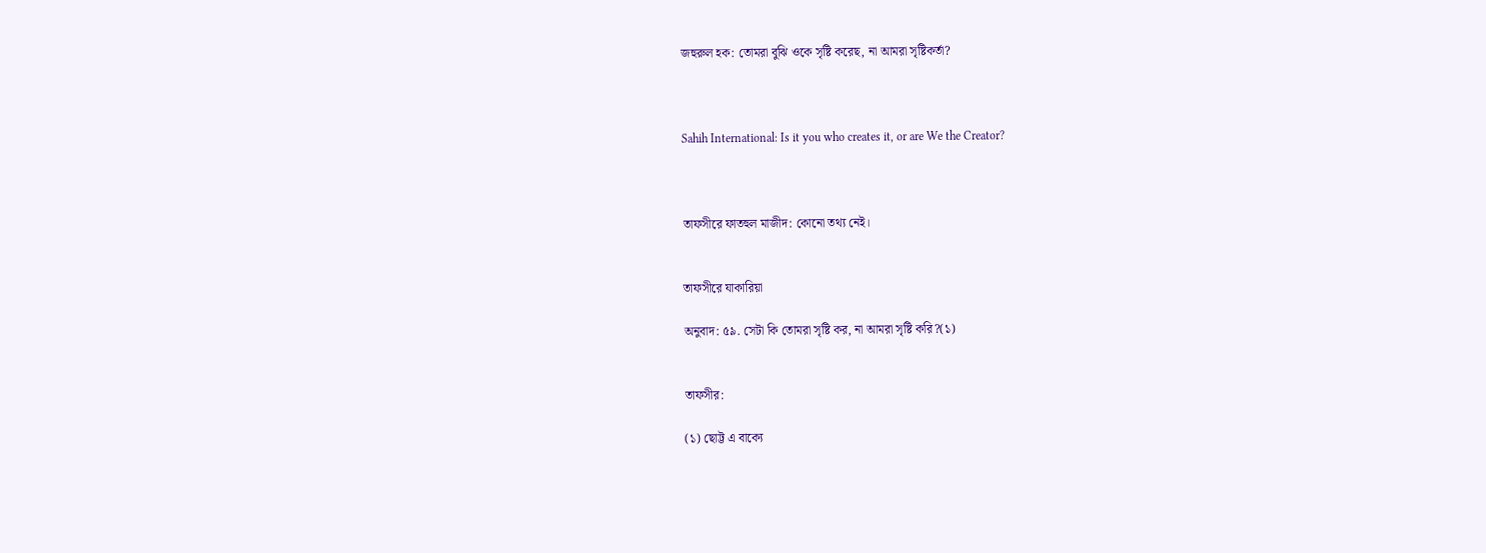জহুরুল হক: তোমরা বুঝি ওকে সৃষ্টি করেছ, না আমরা সৃষ্টিকর্তা?



Sahih International: Is it you who creates it, or are We the Creator?



তাফসীরে ফাতহুল মাজীদ: কোনো তথ্য নেই।


তাফসীরে যাকারিয়া

অনুবাদ: ৫৯. সেটা কি তোমরা সৃষ্টি কর, না আমরা সৃষ্টি করি?(১)


তাফসীর:

(১) ছোট্ট এ বাক্যে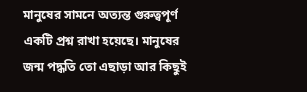মানুষের সামনে অত্যন্ত গুরুত্বপূর্ণ একটি প্রশ্ন রাখা হয়েছে। মানুষের জন্ম পদ্ধতি তো এছাড়া আর কিছুই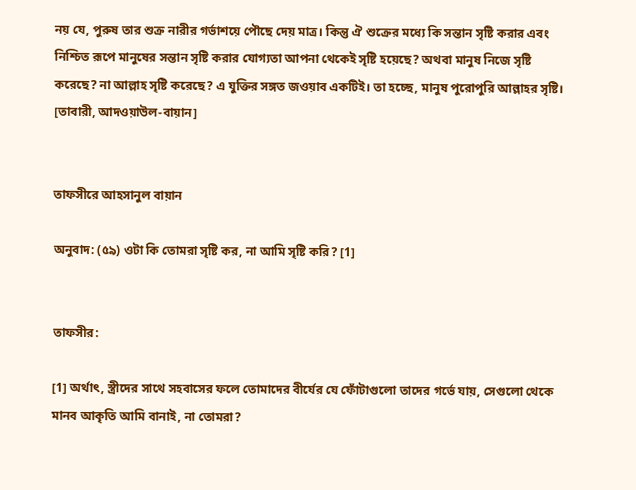নয় যে, পুরুষ তার শুক্র নারীর গর্ভাশয়ে পৌছে দেয় মাত্র। কিন্তু ঐ শুক্রের মধ্যে কি সন্তান সৃষ্টি করার এবং নিশ্চিত রূপে মানুষের সন্তান সৃষ্টি করার যোগ্যতা আপনা থেকেই সৃষ্টি হয়েছে? অথবা মানুষ নিজে সৃষ্টি করেছে? না আল্লাহ সৃষ্টি করেছে? এ যুক্তির সঙ্গত জওয়াব একটিই। তা হচ্ছে, মানুষ পুরোপুরি আল্লাহর সৃষ্টি। [তাবারী, আদওয়াউল-বায়ান]


তাফসীরে আহসানুল বায়ান

অনুবাদ: (৫৯) ওটা কি তোমরা সৃষ্টি কর, না আমি সৃষ্টি করি? [1]


তাফসীর:

[1] অর্থাৎ, স্ত্রীদের সাথে সহবাসের ফলে তোমাদের বীর্যের যে ফোঁটাগুলো তাদের গর্ভে যায়, সেগুলো থেকে মানব আকৃতি আমি বানাই, না তোমরা?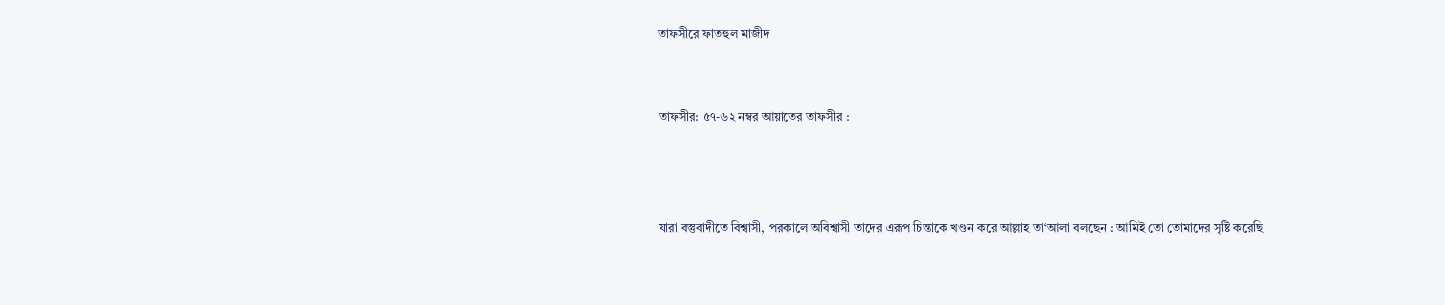তাফসীরে ফাতহুল মাজীদ


তাফসীর: ৫৭-৬২ নম্বর আয়াতের তাফসীর :



যারা বস্তুবাদীতে বিশ্বাসী, পরকালে অবিশ্বাসী তাদের এরূপ চিন্তাকে খণ্ডন করে আল্লাহ তা‘আলা বলছেন : আমিই তো তোমাদের সৃষ্টি করেছি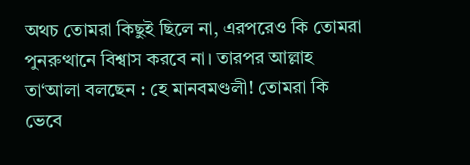অথচ তোমরা কিছুই ছিলে না, এরপরেও কি তোমরা পুনরুত্থানে বিশ্বাস করবে না। তারপর আল্লাহ তা‘আলা বলছেন : হে মানবমণ্ডলী! তোমরা কি ভেবে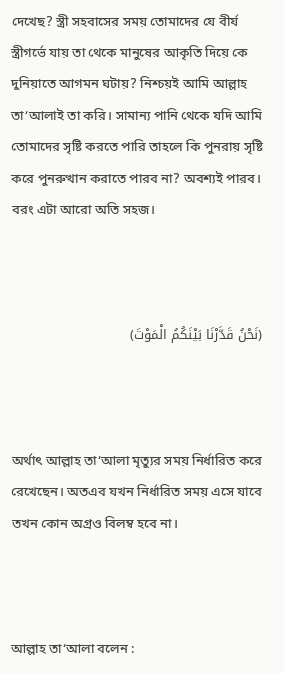দেখেছ? স্ত্রী সহবাসের সময় তোমাদের যে বীর্য স্ত্রীগর্ভে যায় তা থেকে মানুষের আকৃতি দিয়ে কে দুনিয়াতে আগমন ঘটায়? নিশ্চয়ই আমি আল্লাহ তা‘আলাই তা করি। সামান্য পানি থেকে যদি আমি তোমাদের সৃষ্টি করতে পারি তাহলে কি পুনরায় সৃষ্টি করে পুনরুত্থান করাতে পারব না? অবশ্যই পারব। বরং এটা আরো অতি সহজ।



(نَحْنُ قَدَّرْنَا بَيْنَكُمُ الْمَوْتَ)



অর্থাৎ আল্লাহ তা‘আলা মৃত্যুর সময় নির্ধারিত করে রেখেছেন। অতএব যখন নির্ধারিত সময় এসে যাবে তখন কোন অগ্রও বিলম্ব হবে না।



আল্লাহ তা‘আলা বলেন :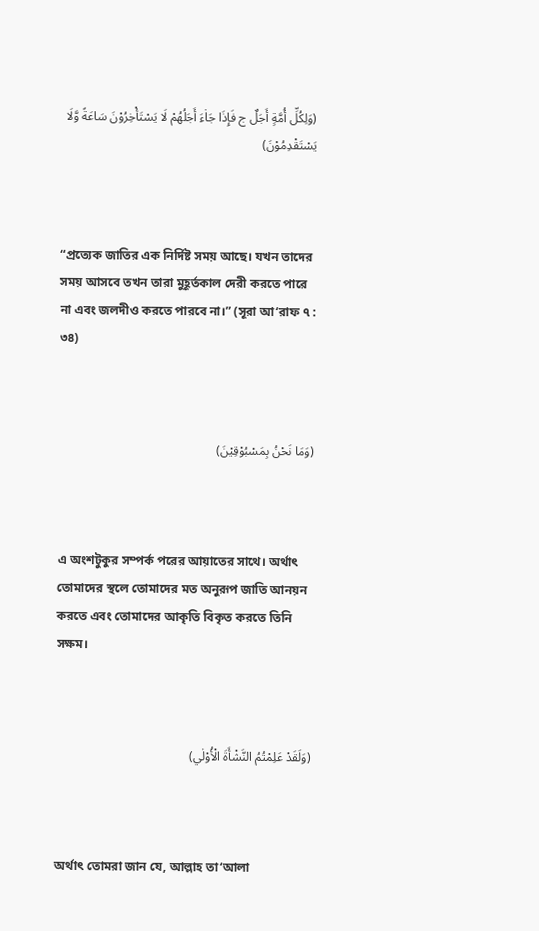(وَلِكُلِّ أُمَّةٍ أَجَلٌ ج فَإِذَا جَا۬ءَ أَجَلُهُمْ لَا يَسْتَأْخِرُوْنَ سَاعَةً وَّلَا يَسْتَقْدِمُوْنَ)



“প্রত্যেক জাতির এক নির্দিষ্ট সময় আছে। যখন তাদের সময় আসবে তখন তারা মুহূর্তকাল দেরী করতে পারে না এবং জলদীও করতে পারবে না।” (সূরা আ‘রাফ ৭ : ৩৪)



(وَمَا نَحْنُ بِمَسْبُوْقِيْنَ)



এ অংশটুকুর সম্পর্ক পরের আয়াতের সাথে। অর্থাৎ তোমাদের স্থলে তোমাদের মত অনুরূপ জাতি আনয়ন করতে এবং তোমাদের আকৃতি বিকৃত করতে তিনি সক্ষম।



(وَلَقَدْ عَلِمْتُمُ النَّشْأَةَ الْأُوْلٰي)



অর্থাৎ তোমরা জান যে, আল্লাহ তা‘আলা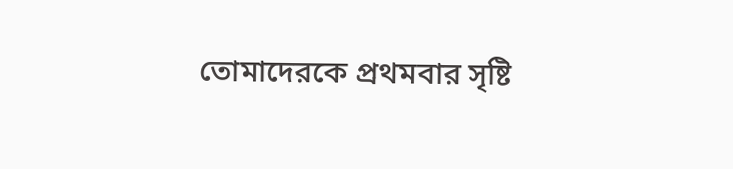তোমাদেরকে প্রথমবার সৃষ্টি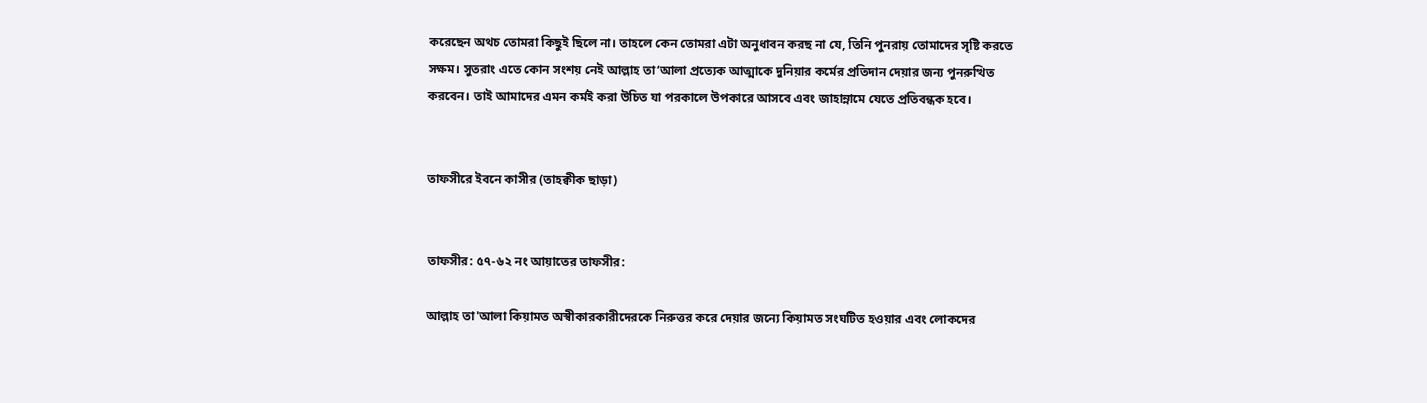করেছেন অথচ তোমরা কিছুই ছিলে না। তাহলে কেন তোমরা এটা অনুধাবন করছ না যে, তিনি পুনরায় তোমাদের সৃষ্টি করতে সক্ষম। সুতরাং এতে কোন সংশয় নেই আল্লাহ তা‘আলা প্রত্যেক আত্মাকে দুনিয়ার কর্মের প্রতিদান দেয়ার জন্য পুনরুত্থিত করবেন। তাই আমাদের এমন কর্মই করা উচিত যা পরকালে উপকারে আসবে এবং জাহান্নামে যেতে প্রতিবন্ধক হবে।


তাফসীরে ইবনে কাসীর (তাহক্বীক ছাড়া)


তাফসীর: ৫৭-৬২ নং আয়াতের তাফসীর:

আল্লাহ তা'আলা কিয়ামত অস্বীকারকারীদেরকে নিরুত্তর করে দেয়ার জন্যে কিয়ামত সংঘটিত হওয়ার এবং লোকদের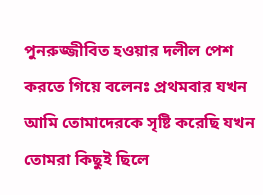পুনরুজ্জীবিত হওয়ার দলীল পেশ করতে গিয়ে বলেনঃ প্রথমবার যখন আমি তোমাদেরকে সৃষ্টি করেছি যখন তোমরা কিছুই ছিলে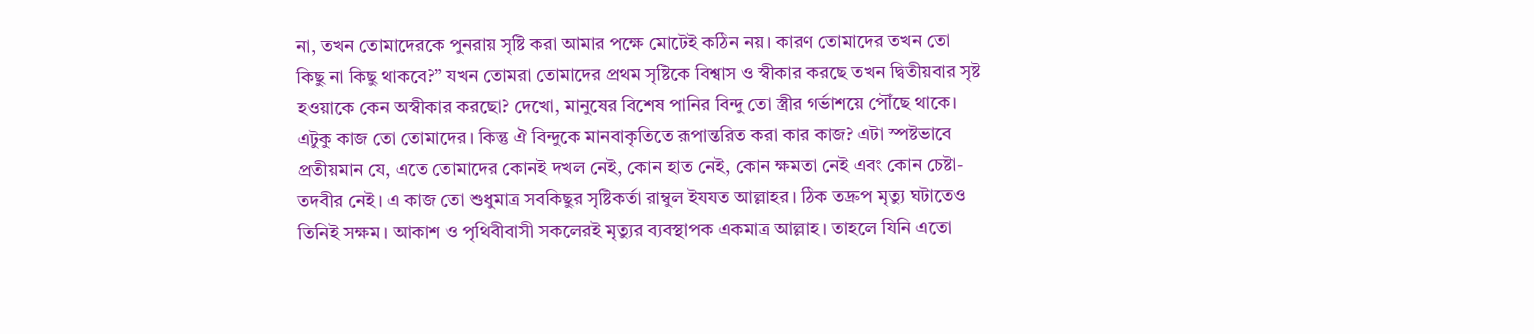না, তখন তোমাদেরকে পুনরায় সৃষ্টি করা আমার পক্ষে মোটেই কঠিন নয়। কারণ তোমাদের তখন তো কিছু না কিছু থাকবে?” যখন তোমরা তোমাদের প্রথম সৃষ্টিকে বিশ্বাস ও স্বীকার করছে তখন দ্বিতীয়বার সৃষ্ট হওয়াকে কেন অস্বীকার করছো? দেখো, মানুষের বিশেষ পানির বিন্দু তো স্ত্রীর গর্ভাশয়ে পৌঁছে থাকে। এটুকু কাজ তো তোমাদের। কিন্তু ঐ বিন্দুকে মানবাকৃতিতে রূপান্তরিত করা কার কাজ? এটা স্পষ্টভাবে প্রতীয়মান যে, এতে তোমাদের কোনই দখল নেই, কোন হাত নেই, কোন ক্ষমতা নেই এবং কোন চেষ্টা-তদবীর নেই। এ কাজ তো শুধুমাত্র সবকিছুর সৃষ্টিকর্তা রাম্বুল ইযযত আল্লাহর। ঠিক তদ্রুপ মৃত্যু ঘটাতেও তিনিই সক্ষম। আকাশ ও পৃথিবীবাসী সকলেরই মৃত্যুর ব্যবস্থাপক একমাত্র আল্লাহ। তাহলে যিনি এতো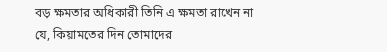বড় ক্ষমতার অধিকারী তিনি এ ক্ষমতা রাখেন না যে, কিয়ামতের দিন তোমাদের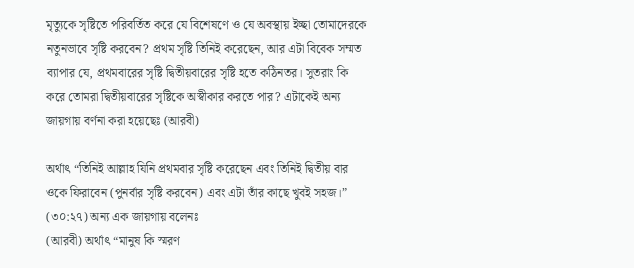মৃত্যুকে সৃষ্টিতে পরিবর্তিত করে যে বিশেষণে ও যে অবস্থায় ইচ্ছা তোমাদেরকে নতুনভাবে সৃষ্টি করবেন? প্রথম সৃষ্টি তিনিই করেছেন, আর এটা বিবেক সম্মত ব্যাপার যে, প্রথমবারের সৃষ্টি দ্বিতীয়বারের সৃষ্টি হতে কঠিনতর। সুতরাং কি করে তোমরা দ্বিতীয়বারের সৃষ্টিকে অস্বীকার করতে পার? এটাকেই অন্য জায়গায় বর্ণনা করা হয়েছেঃ (আরবী)

অর্থাৎ “তিনিই আল্লাহ যিনি প্রথমবার সৃষ্টি করেছেন এবং তিনিই দ্বিতীয় বার ওকে ফিরাবেন (পুনর্বার সৃষ্টি করবেন) এবং এটা তাঁর কাছে খুবই সহজ।” (৩০:২৭) অন্য এক জায়গায় বলেনঃ
(আরবী) অর্থাৎ “মানুষ কি স্মরণ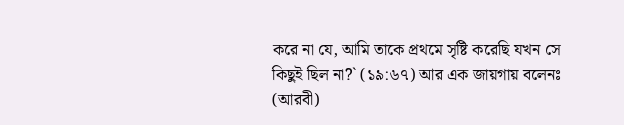করে না যে, আমি তাকে প্রথমে সৃষ্টি করেছি যখন সে কিছুই ছিল না?` (১৯:৬৭) আর এক জায়গায় বলেনঃ (আরবী)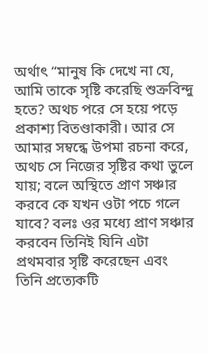অর্থাৎ “মানুষ কি দেখে না যে, আমি তাকে সৃষ্টি করেছি শুক্রবিন্দু হতে? অথচ পরে সে হয়ে পড়ে প্রকাশ্য বিতণ্ডাকারী। আর সে আমার সম্বন্ধে উপমা রচনা করে, অথচ সে নিজের সৃষ্টির কথা ভুলে যায়; বলে অস্থিতে প্রাণ সঞ্চার করবে কে যখন ওটা পচে গলে যাবে? বলঃ ওর মধ্যে প্রাণ সঞ্চার করবেন তিনিই যিনি এটা প্রথমবার সৃষ্টি করেছেন এবং তিনি প্রত্যেকটি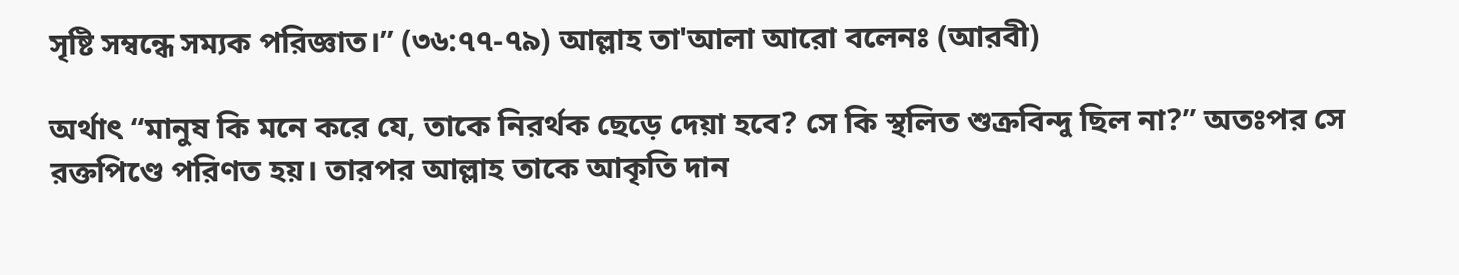সৃষ্টি সম্বন্ধে সম্যক পরিজ্ঞাত।” (৩৬:৭৭-৭৯) আল্লাহ তা'আলা আরো বলেনঃ (আরবী)

অর্থাৎ “মানুষ কি মনে করে যে, তাকে নিরর্থক ছেড়ে দেয়া হবে? সে কি স্থলিত শুক্রবিন্দু ছিল না?” অতঃপর সে রক্তপিণ্ডে পরিণত হয়। তারপর আল্লাহ তাকে আকৃতি দান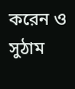করেন ও সুঠাম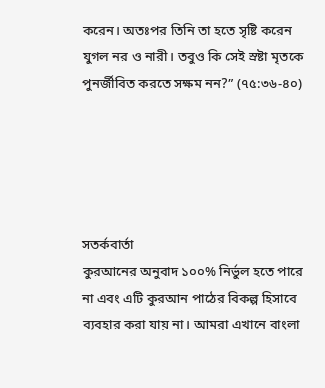করেন। অতঃপর তিনি তা হতে সৃষ্টি করেন যুগল নর ও নারী। তবুও কি সেই স্রষ্টা মৃতকে পুনর্জীবিত করতে সক্ষম নন?” (৭৫:৩৬-৪০)





সতর্কবার্তা
কুরআনের অনুবাদ ১০০% নির্ভুল হতে পারে না এবং এটি কুরআন পাঠের বিকল্প হিসাবে ব্যবহার করা যায় না। আমরা এখানে বাংলা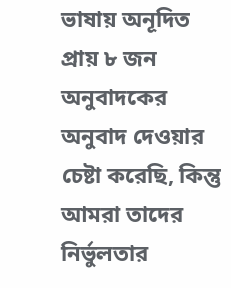ভাষায় অনূদিত প্রায় ৮ জন অনুবাদকের অনুবাদ দেওয়ার চেষ্টা করেছি, কিন্তু আমরা তাদের নির্ভুলতার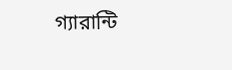গ্যারান্টি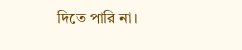দিতে পারি না।